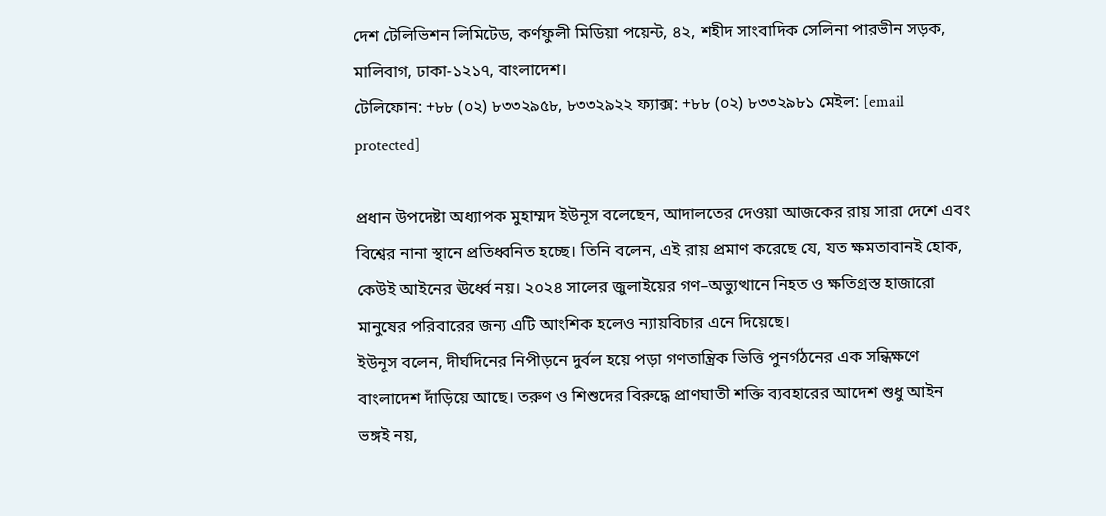দেশ টেলিভিশন লিমিটেড, কর্ণফুলী মিডিয়া পয়েন্ট, ৪২, শহীদ সাংবাদিক সেলিনা পারভীন সড়ক, মালিবাগ, ঢাকা-১২১৭, বাংলাদেশ।
টেলিফোন: +৮৮ (০২) ৮৩৩২৯৫৮, ৮৩৩২৯২২ ফ্যাক্স: +৮৮ (০২) ৮৩৩২৯৮১ মেইল: [email protected]

প্রধান উপদেষ্টা অধ্যাপক মুহাম্মদ ইউনূস বলেছেন, আদালতের দেওয়া আজকের রায় সারা দেশে এবং বিশ্বের নানা স্থানে প্রতিধ্বনিত হচ্ছে। তিনি বলেন, এই রায় প্রমাণ করেছে যে, যত ক্ষমতাবানই হোক, কেউই আইনের ঊর্ধ্বে নয়। ২০২৪ সালের জুলাইয়ের গণ–অভ্যুত্থানে নিহত ও ক্ষতিগ্রস্ত হাজারো মানুষের পরিবারের জন্য এটি আংশিক হলেও ন্যায়বিচার এনে দিয়েছে।
ইউনূস বলেন, দীর্ঘদিনের নিপীড়নে দুর্বল হয়ে পড়া গণতান্ত্রিক ভিত্তি পুনর্গঠনের এক সন্ধিক্ষণে বাংলাদেশ দাঁড়িয়ে আছে। তরুণ ও শিশুদের বিরুদ্ধে প্রাণঘাতী শক্তি ব্যবহারের আদেশ শুধু আইন ভঙ্গই নয়,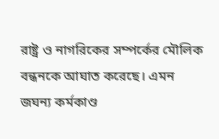রাষ্ট্র ও নাগরিকের সম্পর্কের মৌলিক বন্ধনকে আঘাত করেছে। এমন জঘন্য কর্মকাণ্ড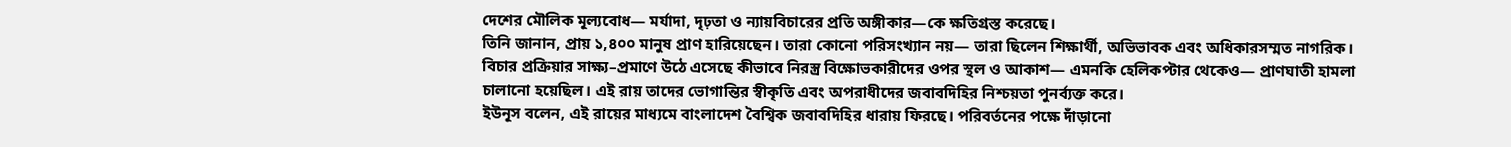দেশের মৌলিক মূল্যবোধ— মর্যাদা, দৃঢ়তা ও ন্যায়বিচারের প্রতি অঙ্গীকার—কে ক্ষতিগ্রস্ত করেছে।
তিনি জানান, প্রায় ১,৪০০ মানুষ প্রাণ হারিয়েছেন। তারা কোনো পরিসংখ্যান নয়— তারা ছিলেন শিক্ষার্থী, অভিভাবক এবং অধিকারসম্মত নাগরিক। বিচার প্রক্রিয়ার সাক্ষ্য–প্রমাণে উঠে এসেছে কীভাবে নিরস্ত্র বিক্ষোভকারীদের ওপর স্থল ও আকাশ— এমনকি হেলিকপ্টার থেকেও— প্রাণঘাতী হামলা চালানো হয়েছিল। এই রায় তাদের ভোগান্তির স্বীকৃতি এবং অপরাধীদের জবাবদিহির নিশ্চয়তা পুনর্ব্যক্ত করে।
ইউনূস বলেন, এই রায়ের মাধ্যমে বাংলাদেশ বৈশ্বিক জবাবদিহির ধারায় ফিরছে। পরিবর্তনের পক্ষে দাঁড়ানো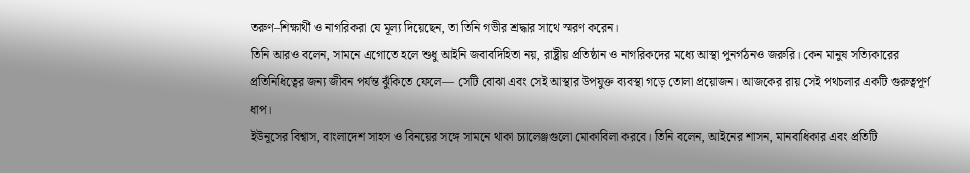তরুণ–শিক্ষার্থী ও নাগরিকরা যে মূল্য দিয়েছেন, তা তিনি গভীর শ্রদ্ধার সাথে স্মরণ করেন।
তিনি আরও বলেন, সামনে এগোতে হলে শুধু আইনি জবাবদিহিতা নয়, রাষ্ট্রীয় প্রতিষ্ঠান ও নাগরিকদের মধ্যে আস্থা পুনর্গঠনও জরুরি। কেন মানুষ সত্যিকারের প্রতিনিধিত্বের জন্য জীবন পর্যন্ত ঝুঁকিতে ফেলে— সেটি বোঝা এবং সেই আস্থার উপযুক্ত ব্যবস্থা গড়ে তোলা প্রয়োজন। আজকের রায় সেই পথচলার একটি গুরুত্বপূর্ণ ধাপ।
ইউনূসের বিশ্বাস, বাংলাদেশ সাহস ও বিনয়ের সঙ্গে সামনে থাকা চ্যালেঞ্জগুলো মোকাবিলা করবে। তিনি বলেন, আইনের শাসন, মানবাধিকার এবং প্রতিটি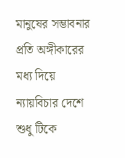মানুষের সম্ভাবনার প্রতি অঙ্গীকারের মধ্য দিয়ে ন্যায়বিচার দেশে শুধু টিকে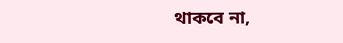থাকবে না,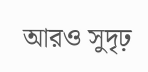আরও সুদৃঢ়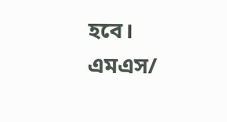হবে।
এমএস/